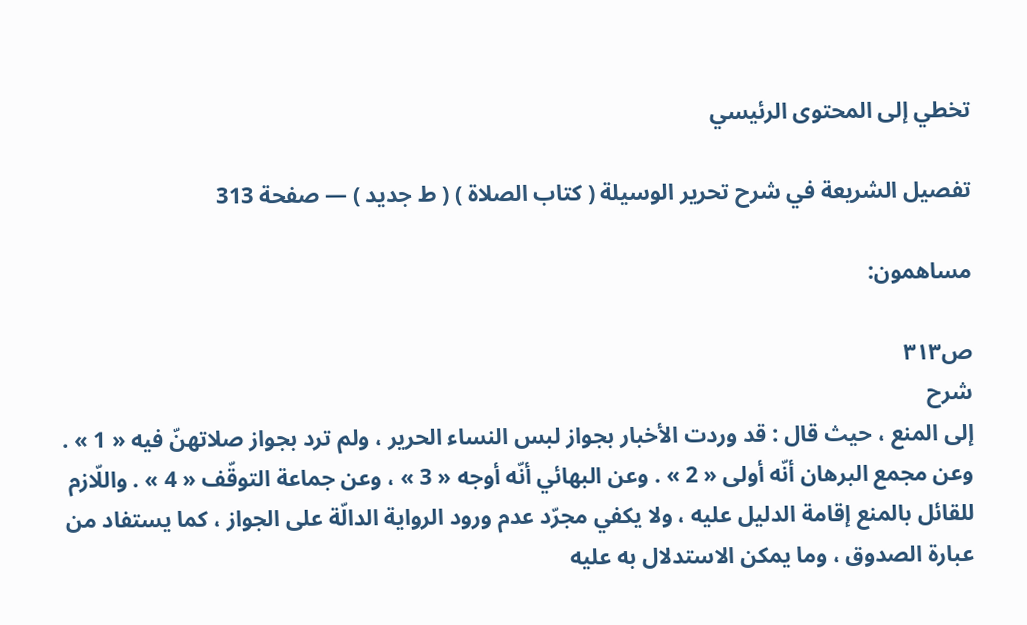تخطي إلى المحتوى الرئيسي

تفصيل الشريعة في شرح تحرير الوسيلة ( كتاب الصلاة ) ( ط جديد ) — صفحة 313

مساهمون:

ص٣١٣
شرح
إلى المنع ، حيث قال : قد وردت الأخبار بجواز لبس النساء الحرير ، ولم ترد بجواز صلاتهنّ فيه « 1 » . وعن مجمع البرهان أنّه أولى « 2 » . وعن البهائي أنّه أوجه « 3 » ، وعن جماعة التوقّف « 4 » . واللّازم للقائل بالمنع إقامة الدليل عليه ، ولا يكفي مجرّد عدم ورود الرواية الدالّة على الجواز ، كما يستفاد من عبارة الصدوق ، وما يمكن الاستدلال به عليه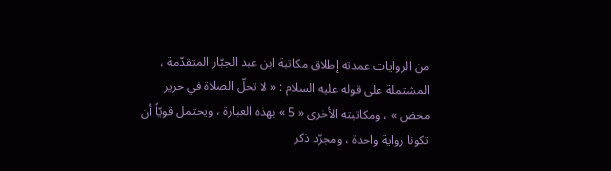من الروايات عمدته إطلاق مكاتبة ابن عبد الجبّار المتقدّمة ، المشتملة على قوله عليه السلام : « لا تحلّ الصلاة في حرير محض » ، ومكاتبته الأخرى « 5 » بهذه العبارة ، ويحتمل قويّاً أن تكونا رواية واحدة ، ومجرّد ذكر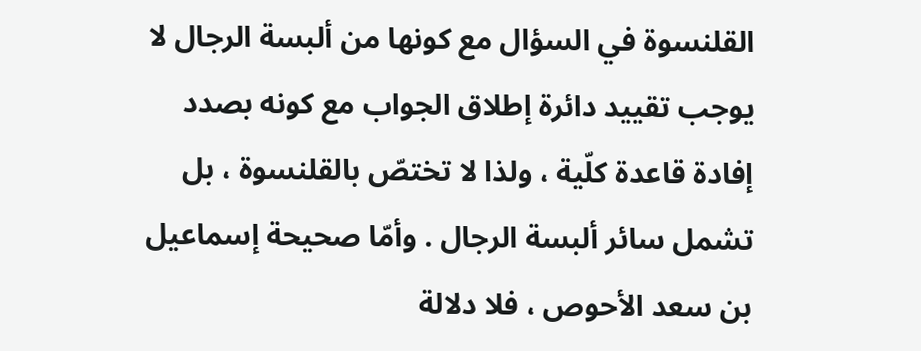القلنسوة في السؤال مع كونها من ألبسة الرجال لا يوجب تقييد دائرة إطلاق الجواب مع كونه بصدد إفادة قاعدة كلّية ، ولذا لا تختصّ بالقلنسوة ، بل تشمل سائر ألبسة الرجال . وأمّا صحيحة إسماعيل بن سعد الأحوص ، فلا دلالة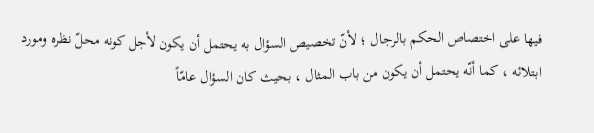فيها على اختصاص الحكم بالرجال ؛ لأنّ تخصيص السؤال به يحتمل أن يكون لأجل كونه محلّ نظره ومورد ابتلائه ، كما أنّه يحتمل أن يكون من باب المثال ، بحيث كان السؤال عامّاً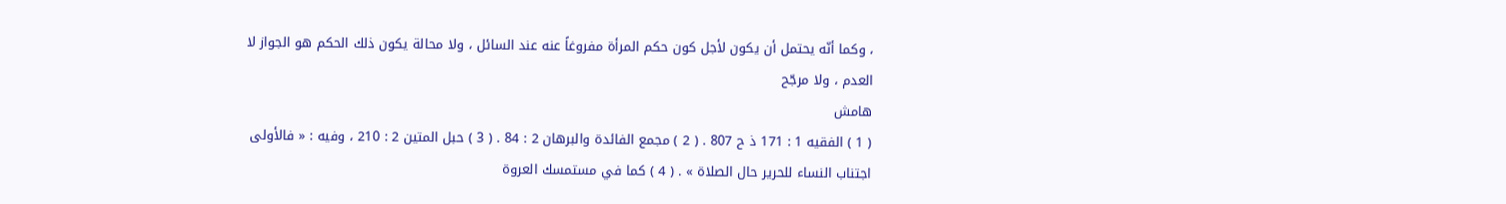، وكما أنّه يحتمل أن يكون لأجل كون حكم المرأة مفروغاً عنه عند السائل ، ولا محالة يكون ذلك الحكم هو الجواز لا العدم ، ولا مرجّح
هامش
( 1 ) الفقيه 1 : 171 ذ ح 807 . ( 2 ) مجمع الفائدة والبرهان 2 : 84 . ( 3 ) حبل المتين 2 : 210 ، وفيه : « فالأولى اجتناب النساء للحرير حال الصلاة » . ( 4 ) كما في مستمسك العروة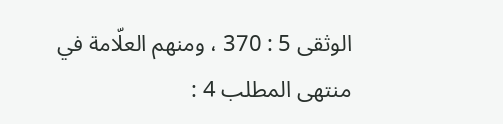الوثقى 5 : 370 ، ومنهم العلّامة في منتهى المطلب 4 :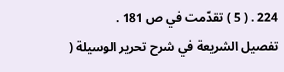224 . ( 5 ) تقدّمت في ص 181 .
تفصيل الشريعة في شرح تحرير الوسيلة (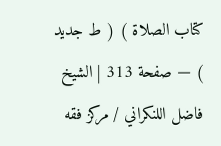كتاب الصلاة ) ( ط جديد ) — صفحة 313 | الشيخ فاضل اللنكراني / مركز فقه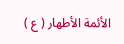الأئمة الأطهار ( ع )